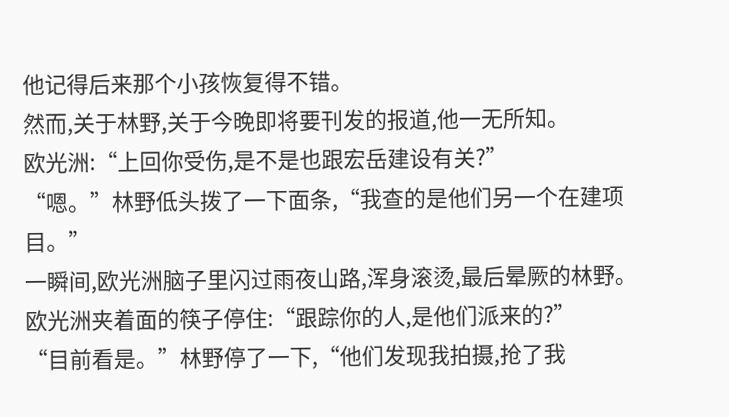他记得后来那个小孩恢复得不错。
然而,关于林野,关于今晚即将要刊发的报道,他一无所知。
欧光洲:“上回你受伤,是不是也跟宏岳建设有关?”
“嗯。”林野低头拨了一下面条,“我查的是他们另一个在建项目。”
一瞬间,欧光洲脑子里闪过雨夜山路,浑身滚烫,最后晕厥的林野。
欧光洲夹着面的筷子停住:“跟踪你的人,是他们派来的?”
“目前看是。”林野停了一下,“他们发现我拍摄,抢了我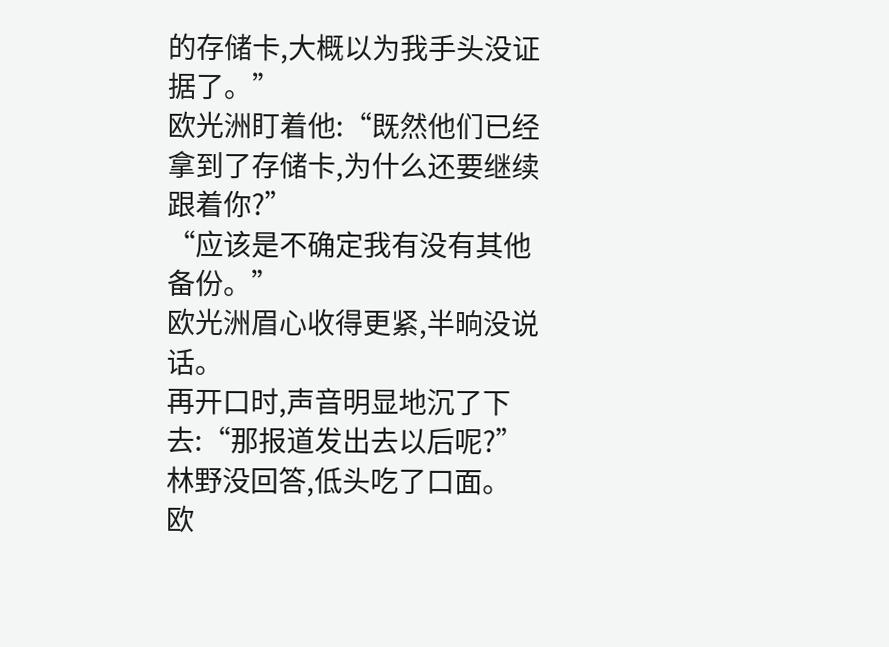的存储卡,大概以为我手头没证据了。”
欧光洲盯着他:“既然他们已经拿到了存储卡,为什么还要继续跟着你?”
“应该是不确定我有没有其他备份。”
欧光洲眉心收得更紧,半晌没说话。
再开口时,声音明显地沉了下去:“那报道发出去以后呢?”
林野没回答,低头吃了口面。
欧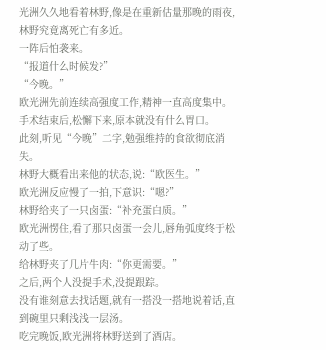光洲久久地看着林野,像是在重新估量那晚的雨夜,林野究竟离死亡有多近。
一阵后怕袭来。
“报道什么时候发?”
“今晚。”
欧光洲先前连续高强度工作,精神一直高度集中。
手术结束后,松懈下来,原本就没有什么胃口。
此刻,听见“今晚”二字,勉强维持的食欲彻底消失。
林野大概看出来他的状态,说:“欧医生。”
欧光洲反应慢了一拍,下意识:“嗯?”
林野给夹了一只卤蛋:“补充蛋白质。”
欧光洲愣住,看了那只卤蛋一会儿,唇角弧度终于松动了些。
给林野夹了几片牛肉:“你更需要。”
之后,两个人没提手术,没提跟踪。
没有谁刻意去找话题,就有一搭没一搭地说着话,直到碗里只剩浅浅一层汤。
吃完晚饭,欧光洲将林野送到了酒店。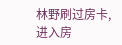林野刷过房卡,进入房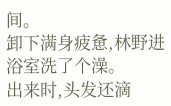间。
卸下满身疲惫,林野进浴室洗了个澡。
出来时,头发还滴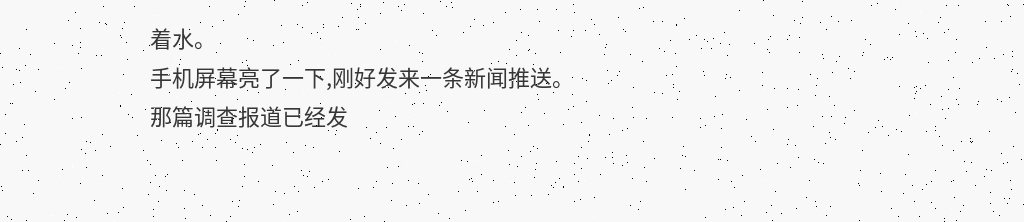着水。
手机屏幕亮了一下,刚好发来一条新闻推送。
那篇调查报道已经发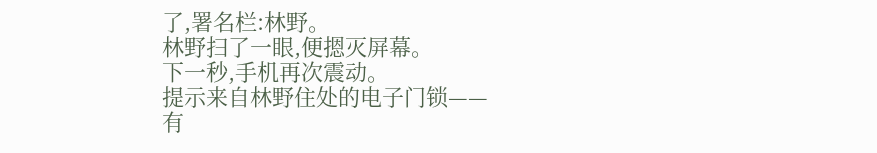了,署名栏:林野。
林野扫了一眼,便摁灭屏幕。
下一秒,手机再次震动。
提示来自林野住处的电子门锁——
有